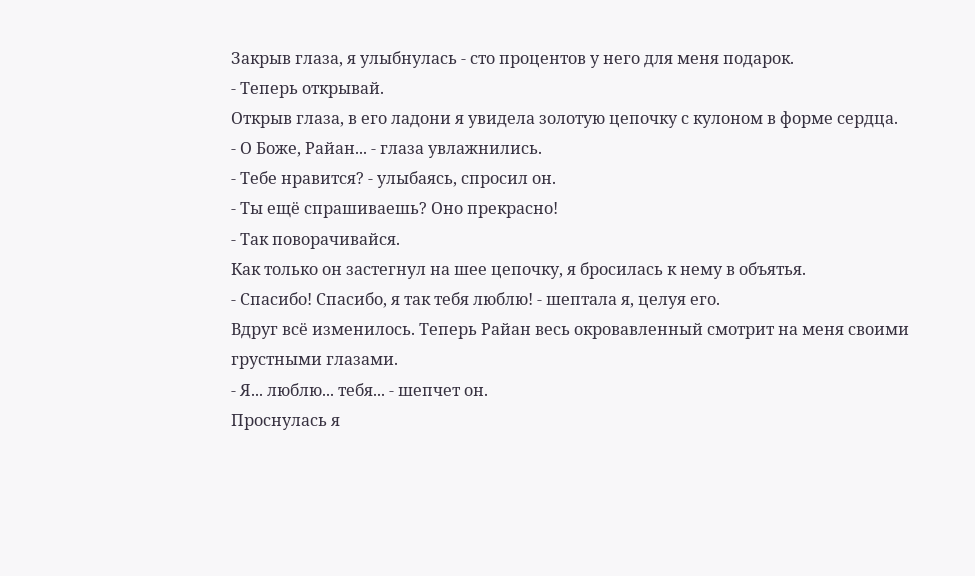Закрыв глаза, я улыбнулась - сто процентов у него для меня подарок.
- Теперь открывай.
Открыв глаза, в его ладони я увидела золотую цепочку с кулоном в форме сердца.
- О Боже, Райан... - глаза увлажнились.
- Тебе нравится? - улыбаясь, спросил он.
- Ты ещё спрашиваешь? Оно прекрасно!
- Так поворачивайся.
Как только он застегнул на шее цепочку, я бросилась к нему в объятья.
- Спасибо! Спасибо, я так тебя люблю! - шептала я, целуя его.
Вдруг всё изменилось. Теперь Райан весь окровавленный смотрит на меня своими грустными глазами.
- Я... люблю... тебя... - шепчет он.
Проснулась я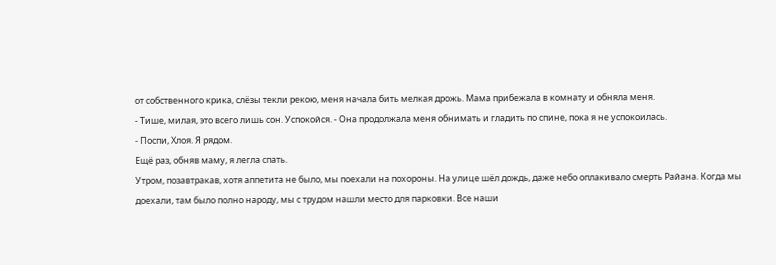от собственного крика, слёзы текли рекою, меня начала бить мелкая дрожь. Мама прибежала в комнату и обняла меня.
- Тише, милая, это всего лишь сон. Успокойся. - Она продолжала меня обнимать и гладить по спине, пока я не успокоилась.
- Поспи, Хлоя. Я рядом.
Ещё раз, обняв маму, я легла спать.
Утром, позавтракав, хотя аппетита не было, мы поехали на похороны. На улице шёл дождь, даже небо оплакивало смерть Райана. Когда мы доехали, там было полно народу, мы с трудом нашли место для парковки. Все наши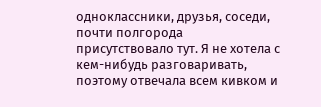одноклассники, друзья, соседи, почти полгорода присутствовало тут. Я не хотела с кем-нибудь разговаривать, поэтому отвечала всем кивком и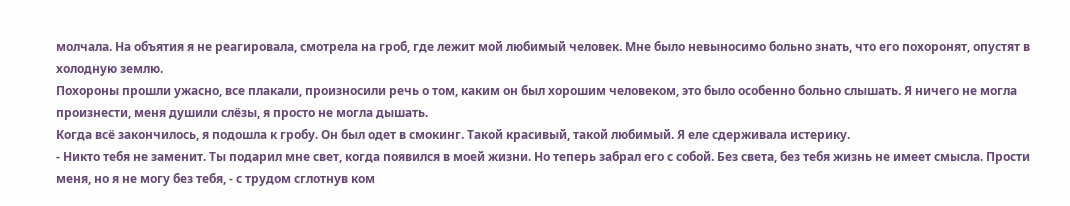молчала. На объятия я не реагировала, смотрела на гроб, где лежит мой любимый человек. Мне было невыносимо больно знать, что его похоронят, опустят в холодную землю.
Похороны прошли ужасно, все плакали, произносили речь о том, каким он был хорошим человеком, это было особенно больно слышать. Я ничего не могла произнести, меня душили слёзы, я просто не могла дышать.
Когда всё закончилось, я подошла к гробу. Он был одет в смокинг. Такой красивый, такой любимый. Я еле сдерживала истерику.
- Никто тебя не заменит. Ты подарил мне свет, когда появился в моей жизни. Но теперь забрал его с собой. Без света, без тебя жизнь не имеет смысла. Прости меня, но я не могу без тебя, - с трудом сглотнув ком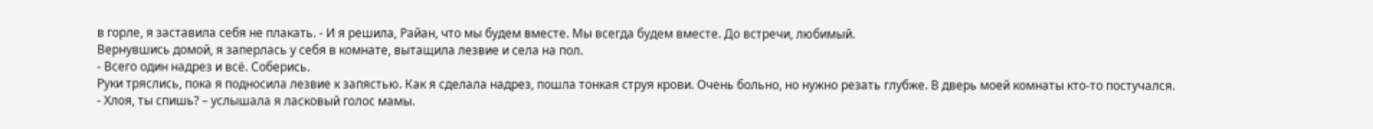в горле, я заставила себя не плакать. - И я решила, Райан, что мы будем вместе. Мы всегда будем вместе. До встречи, любимый.
Вернувшись домой, я заперлась у себя в комнате, вытащила лезвие и села на пол.
- Всего один надрез и всё. Соберись.
Руки тряслись, пока я подносила лезвие к запястью. Как я сделала надрез, пошла тонкая струя крови. Очень больно, но нужно резать глубже. В дверь моей комнаты кто-то постучался.
- Хлоя, ты спишь? – услышала я ласковый голос мамы.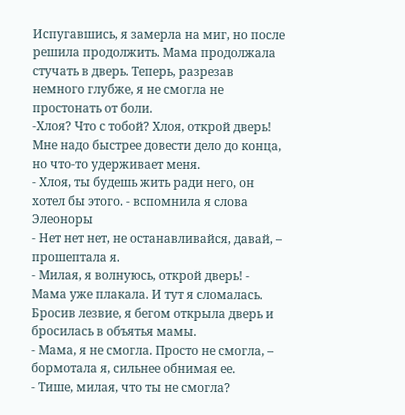Испугавшись, я замерла на миг, но после решила продолжить. Мама продолжала стучать в дверь. Теперь, разрезав немного глубже, я не смогла не простонать от боли.
-Хлоя? Что с тобой? Хлоя, открой дверь!
Мне надо быстрее довести дело до конца, но что-то удерживает меня.
- Хлоя, ты будешь жить ради него, он хотел бы этого. - вспомнила я слова Элеоноры
- Нет нет нет, не останавливайся, давай, – прошептала я.
- Милая, я волнуюсь, открой дверь! - Мама уже плакала. И тут я сломалась. Бросив лезвие, я бегом открыла дверь и бросилась в объятья мамы.
- Мама, я не смогла. Просто не смогла, – бормотала я, сильнее обнимая ее.
- Тише, милая, что ты не смогла?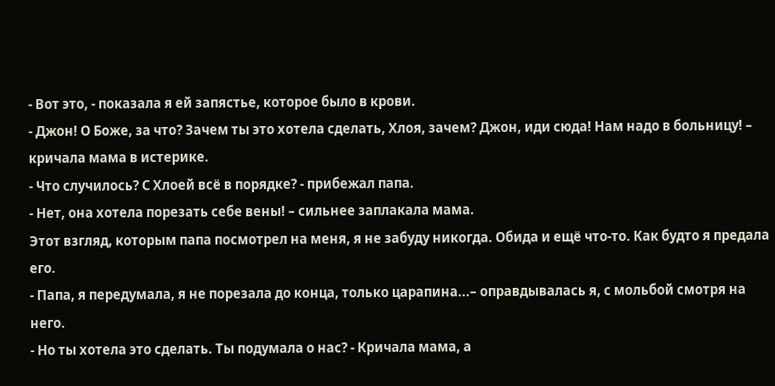- Вот это, - показала я ей запястье, которое было в крови.
- Джон! О Боже, за что? Зачем ты это хотела сделать, Хлоя, зачем? Джон, иди сюда! Нам надо в больницу! – кричала мама в истерике.
- Что случилось? С Хлоей всё в порядке? - прибежал папа.
- Нет, она хотела порезать себе вены! – сильнее заплакала мама.
Этот взгляд, которым папа посмотрел на меня, я не забуду никогда. Обида и ещё что-то. Как будто я предала его.
- Папа, я передумала, я не порезала до конца, только царапина...– оправдывалась я, с мольбой смотря на него.
- Но ты хотела это сделать. Ты подумала о нас? - Кричала мама, а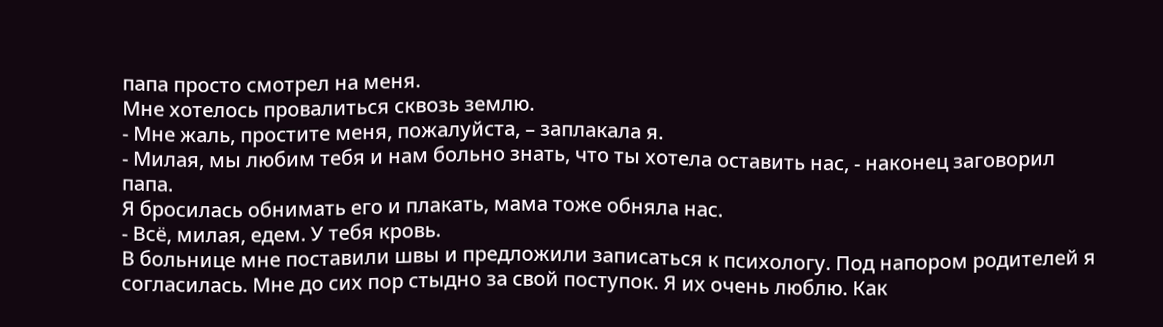папа просто смотрел на меня.
Мне хотелось провалиться сквозь землю.
- Мне жаль, простите меня, пожалуйста, – заплакала я.
- Милая, мы любим тебя и нам больно знать, что ты хотела оставить нас, - наконец заговорил папа.
Я бросилась обнимать его и плакать, мама тоже обняла нас.
- Всё, милая, едем. У тебя кровь.
В больнице мне поставили швы и предложили записаться к психологу. Под напором родителей я согласилась. Мне до сих пор стыдно за свой поступок. Я их очень люблю. Как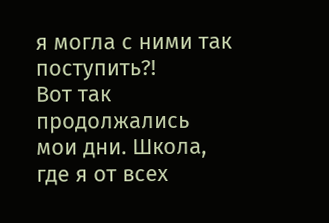я могла с ними так поступить?!
Вот так продолжались мои дни. Школа, где я от всех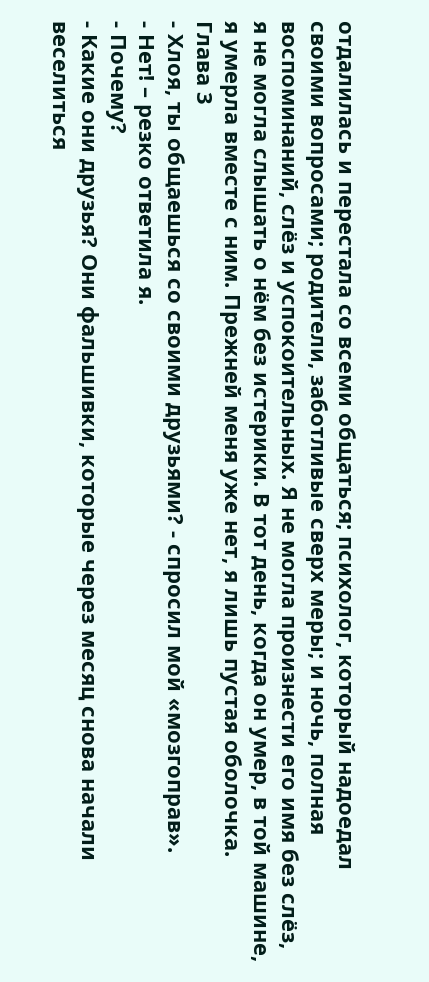отдалилась и перестала со всеми общаться; психолог, который надоедал своими вопросами; родители, заботливые сверх меры; и ночь, полная воспоминаний, слёз и успокоительных. Я не могла произнести его имя без слёз, я не могла слышать о нём без истерики. В тот день, когда он умер, в той машине, я умерла вместе с ним. Прежней меня уже нет, я лишь пустая оболочка.
Глава 3
- Хлоя, ты общаешься со своими друзьями? - спросил мой «мозгоправ».
- Нет! – резко ответила я.
- Почему?
- Какие они друзья? Они фальшивки, которые через месяц снова начали веселиться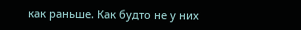как раньше. Как будто не у них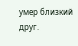умер близкий друг.